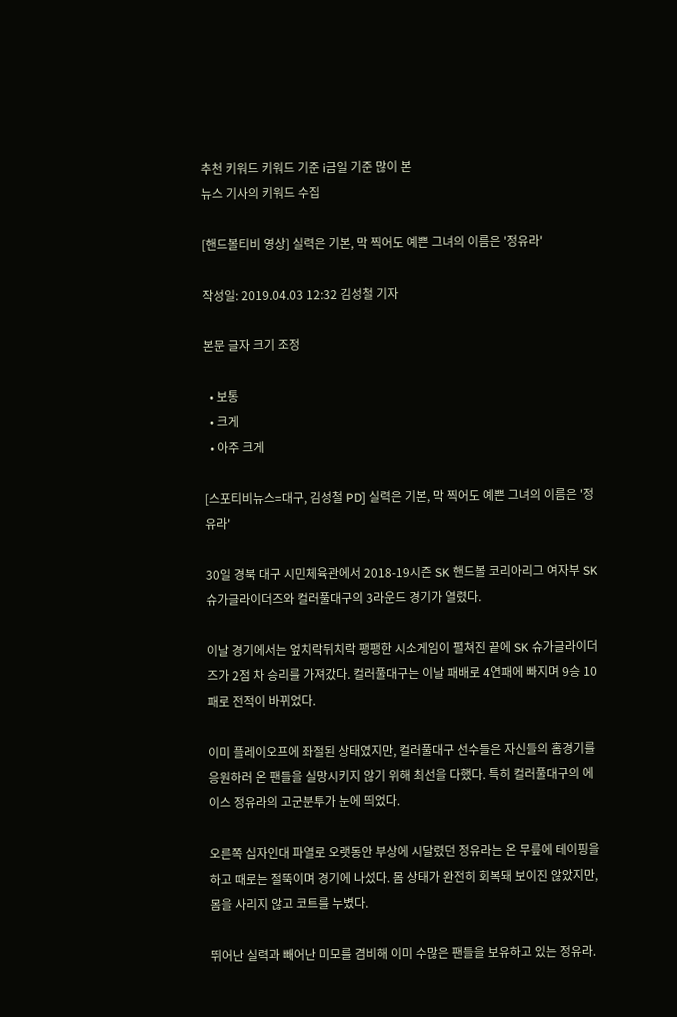추천 키워드 키워드 기준 i금일 기준 많이 본
뉴스 기사의 키워드 수집

[핸드볼티비 영상] 실력은 기본, 막 찍어도 예쁜 그녀의 이름은 '정유라'

작성일: 2019.04.03 12:32 김성철 기자

본문 글자 크기 조정

  • 보통
  • 크게
  • 아주 크게

[스포티비뉴스=대구, 김성철 PD] 실력은 기본, 막 찍어도 예쁜 그녀의 이름은 '정유라'

30일 경북 대구 시민체육관에서 2018-19시즌 SK 핸드볼 코리아리그 여자부 SK 슈가글라이더즈와 컬러풀대구의 3라운드 경기가 열렸다.

이날 경기에서는 엎치락뒤치락 팽팽한 시소게임이 펼쳐진 끝에 SK 슈가글라이더즈가 2점 차 승리를 가져갔다. 컬러풀대구는 이날 패배로 4연패에 빠지며 9승 10패로 전적이 바뀌었다.

이미 플레이오프에 좌절된 상태였지만, 컬러풀대구 선수들은 자신들의 홈경기를 응원하러 온 팬들을 실망시키지 않기 위해 최선을 다했다. 특히 컬러풀대구의 에이스 정유라의 고군분투가 눈에 띄었다.

오른쪽 십자인대 파열로 오랫동안 부상에 시달렸던 정유라는 온 무릎에 테이핑을 하고 때로는 절뚝이며 경기에 나섰다. 몸 상태가 완전히 회복돼 보이진 않았지만, 몸을 사리지 않고 코트를 누볐다.

뛰어난 실력과 빼어난 미모를 겸비해 이미 수많은 팬들을 보유하고 있는 정유라.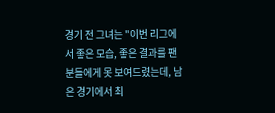경기 전 그녀는 "이번 리그에서 좋은 모습, 좋은 결과를 팬분들에게 못 보여드렸는데, 남은 경기에서 최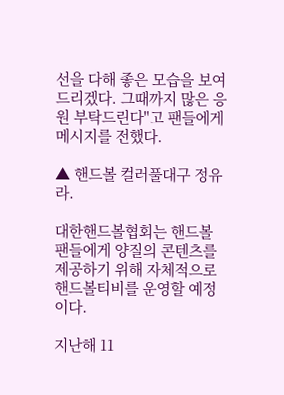선을 다해 좋은 모습을 보여드리겠다. 그때까지 많은 응원 부탁드린다"고 팬들에게 메시지를 전했다.

▲ 핸드볼 컬러풀대구 정유라.

대한핸드볼협회는 핸드볼 팬들에게 양질의 콘텐츠를 제공하기 위해 자체적으로 핸드볼티비를 운영할 예정이다.

지난해 11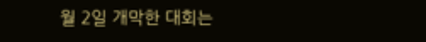월 2일 개막한 대회는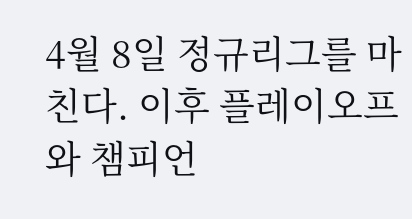4월 8일 정규리그를 마친다. 이후 플레이오프와 챔피언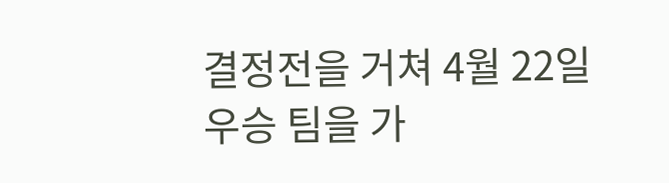결정전을 거쳐 4월 22일 우승 팀을 가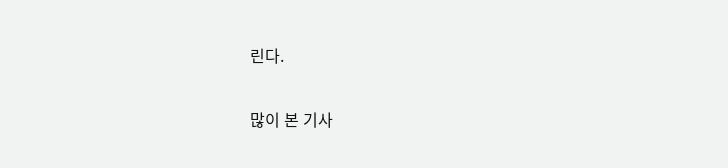린다.

많이 본 기사